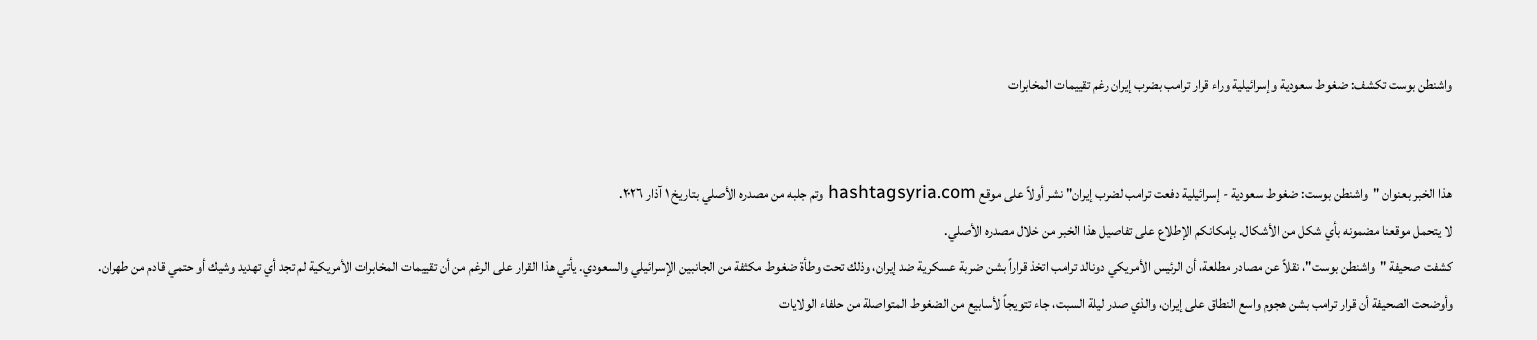واشنطن بوست تكشف: ضغوط سعودية وإسرائيلية وراء قرار ترامب بضرب إيران رغم تقييمات المخابرات


هذا الخبر بعنوان "واشنطن بوست: ضغوط سعودية - إسرائيلية دفعت ترامب لضرب إيران" نشر أولاً على موقع hashtagsyria.com وتم جلبه من مصدره الأصلي بتاريخ ١ آذار ٢٠٢٦.
لا يتحمل موقعنا مضمونه بأي شكل من الأشكال. بإمكانكم الإطلاع على تفاصيل هذا الخبر من خلال مصدره الأصلي.
كشفت صحيفة "واشنطن بوست"، نقلاً عن مصادر مطلعة، أن الرئيس الأمريكي دونالد ترامب اتخذ قراراً بشن ضربة عسكرية ضد إيران، وذلك تحت وطأة ضغوط مكثفة من الجانبين الإسرائيلي والسعودي. يأتي هذا القرار على الرغم من أن تقييمات المخابرات الأمريكية لم تجد أي تهديد وشيك أو حتمي قادم من طهران.
وأوضحت الصحيفة أن قرار ترامب بشن هجوم واسع النطاق على إيران، والذي صدر ليلة السبت، جاء تتويجاً لأسابيع من الضغوط المتواصلة من حلفاء الولايات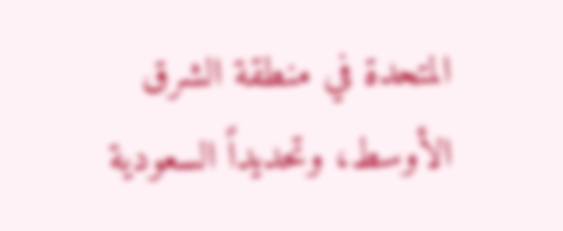المتحدة في منطقة الشرق الأوسط، وتحديداً السعودية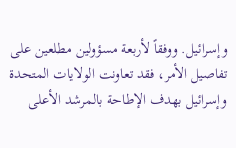وإسرائيل. ووفقاً لأربعة مسؤولين مطلعين على تفاصيل الأمر، فقد تعاونت الولايات المتحدة وإسرائيل بهدف الإطاحة بالمرشد الأعلى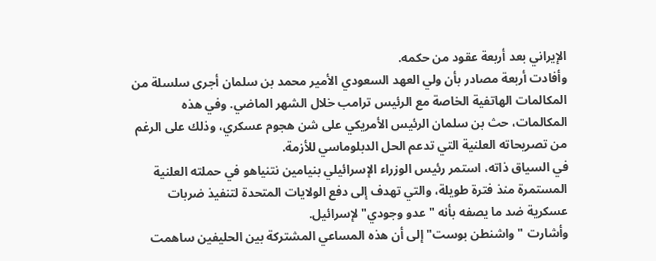الإيراني بعد أربعة عقود من حكمه.
وأفادت أربعة مصادر بأن ولي العهد السعودي الأمير محمد بن سلمان أجرى سلسلة من المكالمات الهاتفية الخاصة مع الرئيس ترامب خلال الشهر الماضي. وفي هذه المكالمات، حث بن سلمان الرئيس الأمريكي على شن هجوم عسكري، وذلك على الرغم من تصريحاته العلنية التي تدعم الحل الدبلوماسي للأزمة.
في السياق ذاته، استمر رئيس الوزراء الإسرائيلي بنيامين نتنياهو في حملته العلنية المستمرة منذ فترة طويلة، والتي تهدف إلى دفع الولايات المتحدة لتنفيذ ضربات عسكرية ضد ما يصفه بأنه "عدو وجودي" لإسرائيل.
وأشارت "واشنطن بوست" إلى أن هذه المساعي المشتركة بين الحليفين ساهمت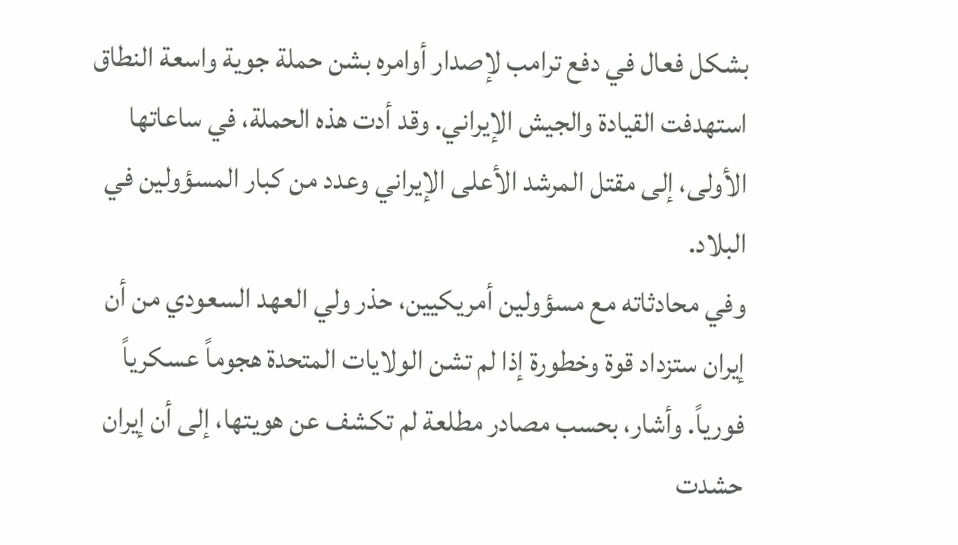بشكل فعال في دفع ترامب لإصدار أوامره بشن حملة جوية واسعة النطاق استهدفت القيادة والجيش الإيراني. وقد أدت هذه الحملة، في ساعاتها الأولى، إلى مقتل المرشد الأعلى الإيراني وعدد من كبار المسؤولين في البلاد.
وفي محادثاته مع مسؤولين أمريكيين، حذر ولي العهد السعودي من أن إيران ستزداد قوة وخطورة إذا لم تشن الولايات المتحدة هجوماً عسكرياً فورياً. وأشار، بحسب مصادر مطلعة لم تكشف عن هويتها، إلى أن إيران حشدت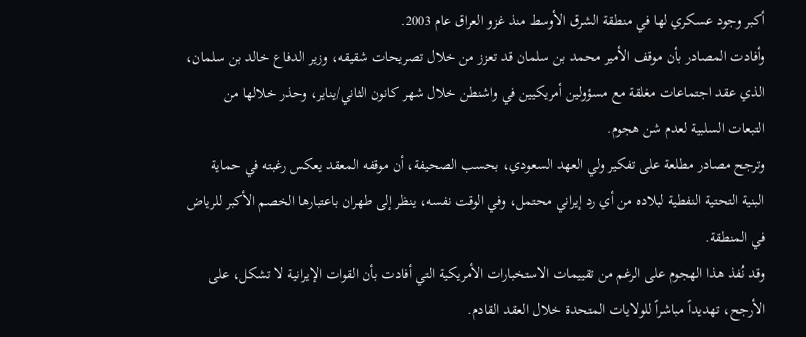أكبر وجود عسكري لها في منطقة الشرق الأوسط منذ غزو العراق عام 2003.
وأفادت المصادر بأن موقف الأمير محمد بن سلمان قد تعزز من خلال تصريحات شقيقه، وزير الدفاع خالد بن سلمان، الذي عقد اجتماعات مغلقة مع مسؤولين أمريكيين في واشنطن خلال شهر كانون الثاني/يناير، وحذر خلالها من التبعات السلبية لعدم شن هجوم.
وترجح مصادر مطلعة على تفكير ولي العهد السعودي، بحسب الصحيفة، أن موقفه المعقد يعكس رغبته في حماية البنية التحتية النفطية لبلاده من أي رد إيراني محتمل، وفي الوقت نفسه، ينظر إلى طهران باعتبارها الخصم الأكبر للرياض في المنطقة.
وقد نُفذ هذا الهجوم على الرغم من تقييمات الاستخبارات الأمريكية التي أفادت بأن القوات الإيرانية لا تشكل، على الأرجح، تهديداً مباشراً للولايات المتحدة خلال العقد القادم.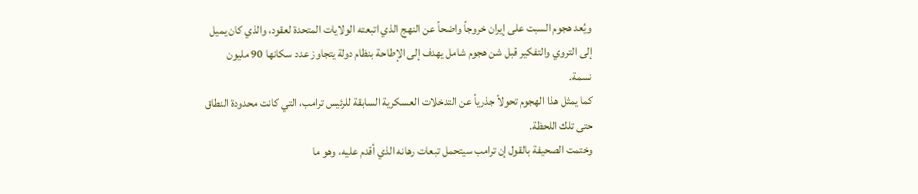ويُعد هجوم السبت على إيران خروجاً واضحاً عن النهج الذي اتبعته الولايات المتحدة لعقود، والذي كان يميل إلى التروي والتفكير قبل شن هجوم شامل يهدف إلى الإطاحة بنظام دولة يتجاوز عدد سكانها 90 مليون نسمة.
كما يمثل هذا الهجوم تحولاً جذرياً عن التدخلات العسكرية السابقة للرئيس ترامب، التي كانت محدودة النطاق حتى تلك اللحظة.
وختمت الصحيفة بالقول إن ترامب سيتحمل تبعات رهانه الذي أقدم عليه، وهو ما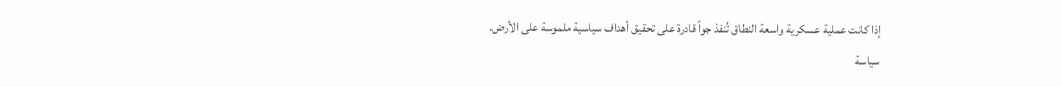إذا كانت عملية عسكرية واسعة النطاق تُنفذ جواً قادرة على تحقيق أهداف سياسية ملموسة على الأرض.
سياسة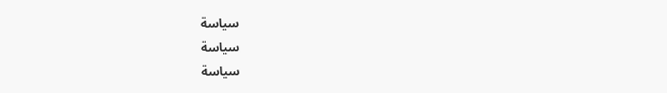سياسة
سياسة
سياسة